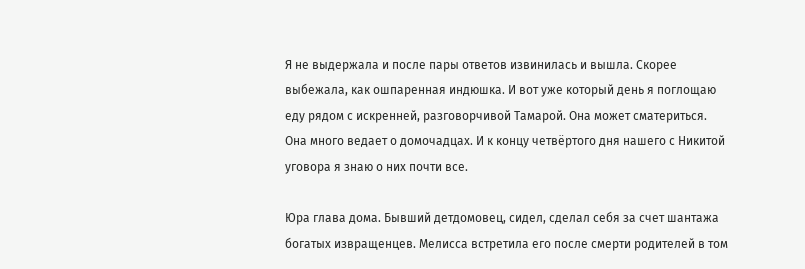Я не выдержала и после пары ответов извинилась и вышла. Скорее выбежала, как ошпаренная индюшка. И вот уже который день я поглощаю еду рядом с искренней, разговорчивой Тамарой. Она может сматериться. Она много ведает о домочадцах. И к концу четвёртого дня нашего с Никитой уговора я знаю о них почти все.

Юра глава дома. Бывший детдомовец, сидел, сделал себя за счет шантажа богатых извращенцев. Мелисса встретила его после смерти родителей в том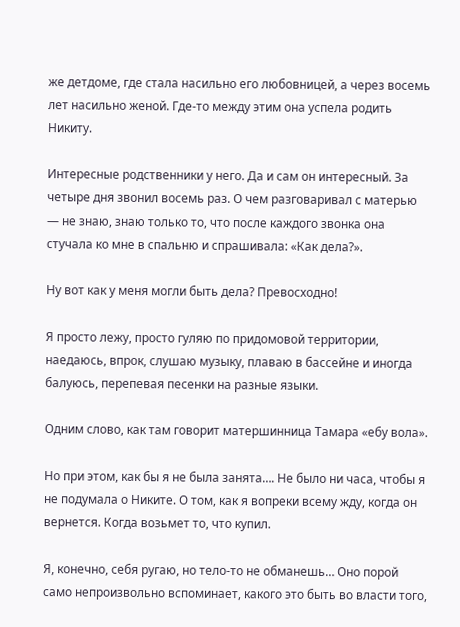же детдоме, где стала насильно его любовницей, а через восемь лет насильно женой. Где-то между этим она успела родить Никиту.

Интересные родственники у него. Да и сам он интересный. За четыре дня звонил восемь раз. О чем разговаривал с матерью — не знаю, знаю только то, что после каждого звонка она стучала ко мне в спальню и спрашивала: «Как дела?».

Ну вот как у меня могли быть дела? Превосходно!

Я просто лежу, просто гуляю по придомовой территории, наедаюсь, впрок, слушаю музыку, плаваю в бассейне и иногда балуюсь, перепевая песенки на разные языки.

Одним слово, как там говорит матершинница Тамара «ебу вола».

Но при этом, как бы я не была занята…. Не было ни часа, чтобы я не подумала о Никите. О том, как я вопреки всему жду, когда он вернется. Когда возьмет то, что купил.

Я, конечно, себя ругаю, но тело-то не обманешь… Оно порой само непроизвольно вспоминает, какого это быть во власти того,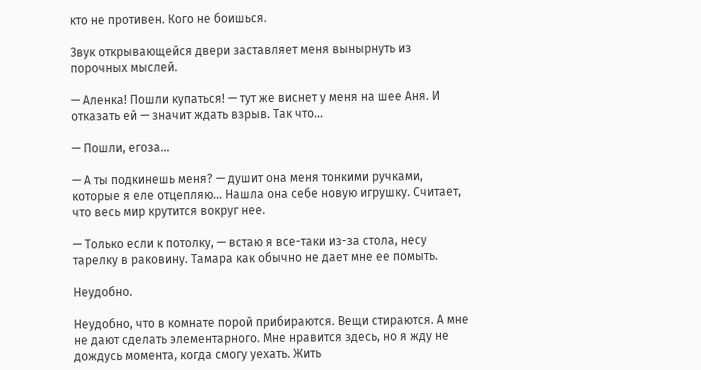кто не противен. Кого не боишься.

Звук открывающейся двери заставляет меня вынырнуть из порочных мыслей.

— Аленка! Пошли купаться! — тут же виснет у меня на шее Аня. И отказать ей — значит ждать взрыв. Так что…

— Пошли, егоза…

— А ты подкинешь меня? — душит она меня тонкими ручками, которые я еле отцепляю… Нашла она себе новую игрушку. Считает, что весь мир крутится вокруг нее.

— Только если к потолку, — встаю я все-таки из-за стола, несу тарелку в раковину. Тамара как обычно не дает мне ее помыть.

Неудобно.

Неудобно, что в комнате порой прибираются. Вещи стираются. А мне не дают сделать элементарного. Мне нравится здесь, но я жду не дождусь момента, когда смогу уехать. Жить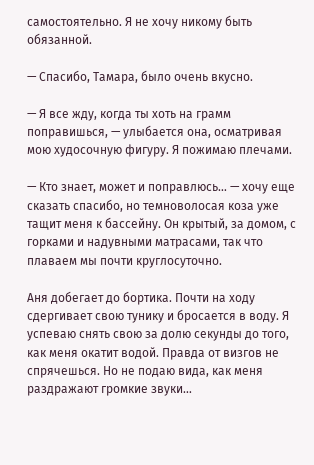самостоятельно. Я не хочу никому быть обязанной.

— Спасибо, Тамара, было очень вкусно.

— Я все жду, когда ты хоть на грамм поправишься, — улыбается она, осматривая мою худосочную фигуру. Я пожимаю плечами.

— Кто знает, может и поправлюсь… — хочу еще сказать спасибо, но темноволосая коза уже тащит меня к бассейну. Он крытый, за домом, с горками и надувными матрасами, так что плаваем мы почти круглосуточно.

Аня добегает до бортика. Почти на ходу сдергивает свою тунику и бросается в воду. Я успеваю снять свою за долю секунды до того, как меня окатит водой. Правда от визгов не спрячешься. Но не подаю вида, как меня раздражают громкие звуки…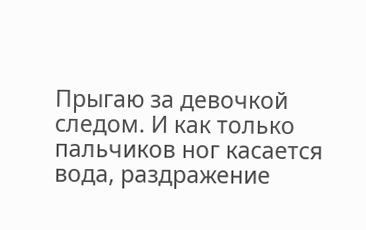Прыгаю за девочкой следом. И как только пальчиков ног касается вода, раздражение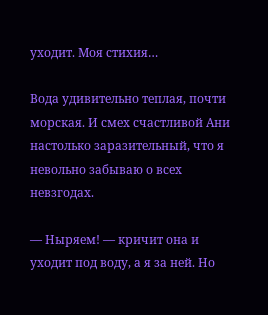уходит. Моя стихия…

Вода удивительно теплая, почти морская. И смех счастливой Ани настолько заразительный, что я невольно забываю о всех невзгодах.

— Ныряем! — кричит она и уходит под воду, а я за ней. Но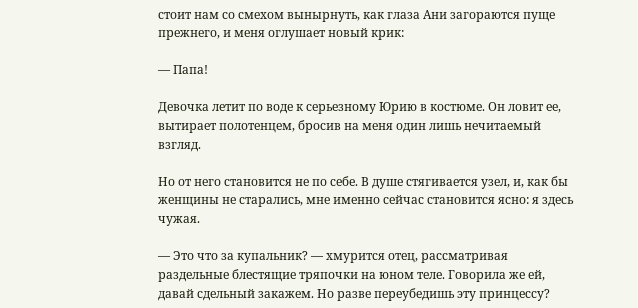стоит нам со смехом вынырнуть, как глаза Ани загораются пуще прежнего, и меня оглушает новый крик:

— Папа!

Девочка летит по воде к серьезному Юрию в костюме. Он ловит ее, вытирает полотенцем, бросив на меня один лишь нечитаемый взгляд.

Но от него становится не по себе. В душе стягивается узел, и, как бы женщины не старались, мне именно сейчас становится ясно: я здесь чужая.

— Это что за купальник? — хмурится отец, рассматривая раздельные блестящие тряпочки на юном теле. Говорила же ей, давай сдельный закажем. Но разве переубедишь эту принцессу?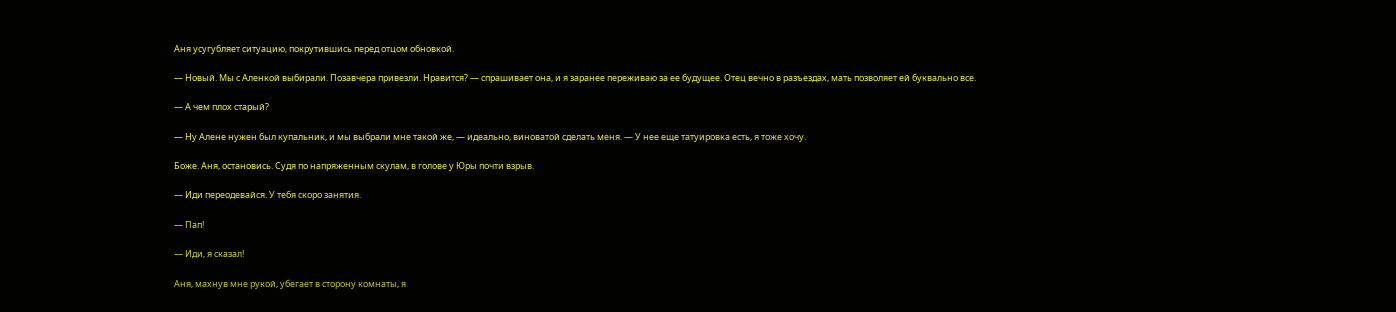Аня усугубляет ситуацию, покрутившись перед отцом обновкой.

— Новый. Мы с Аленкой выбирали. Позавчера привезли. Нравится? — спрашивает она, и я заранее переживаю за ее будущее. Отец вечно в разъездах, мать позволяет ей буквально все.

— А чем плох старый?

— Ну Алене нужен был купальник, и мы выбрали мне такой же, — идеально, виноватой сделать меня. — У нее еще татуировка есть, я тоже хочу.

Боже. Аня, остановись. Судя по напряженным скулам, в голове у Юры почти взрыв.

— Иди переодевайся. У тебя скоро занятия.

— Пап!

— Иди, я сказал!

Аня, махнув мне рукой, убегает в сторону комнаты, я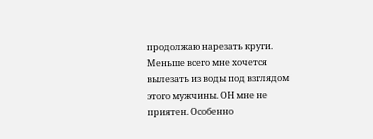продолжаю нарезать круги. Меньше всего мне хочется вылезать из воды под взглядом этого мужчины. ОН мне не приятен. Особенно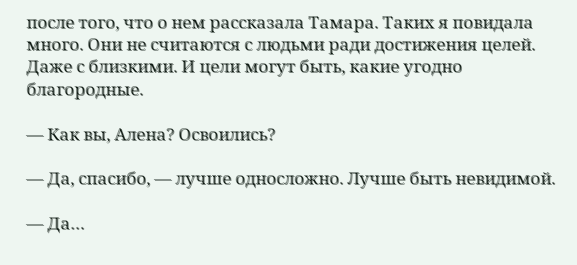после того, что о нем рассказала Тамара. Таких я повидала много. Они не считаются с людьми ради достижения целей. Даже с близкими. И цели могут быть, какие угодно благородные.

— Как вы, Алена? Освоились?

— Да, спасибо, — лучше односложно. Лучше быть невидимой.

— Да…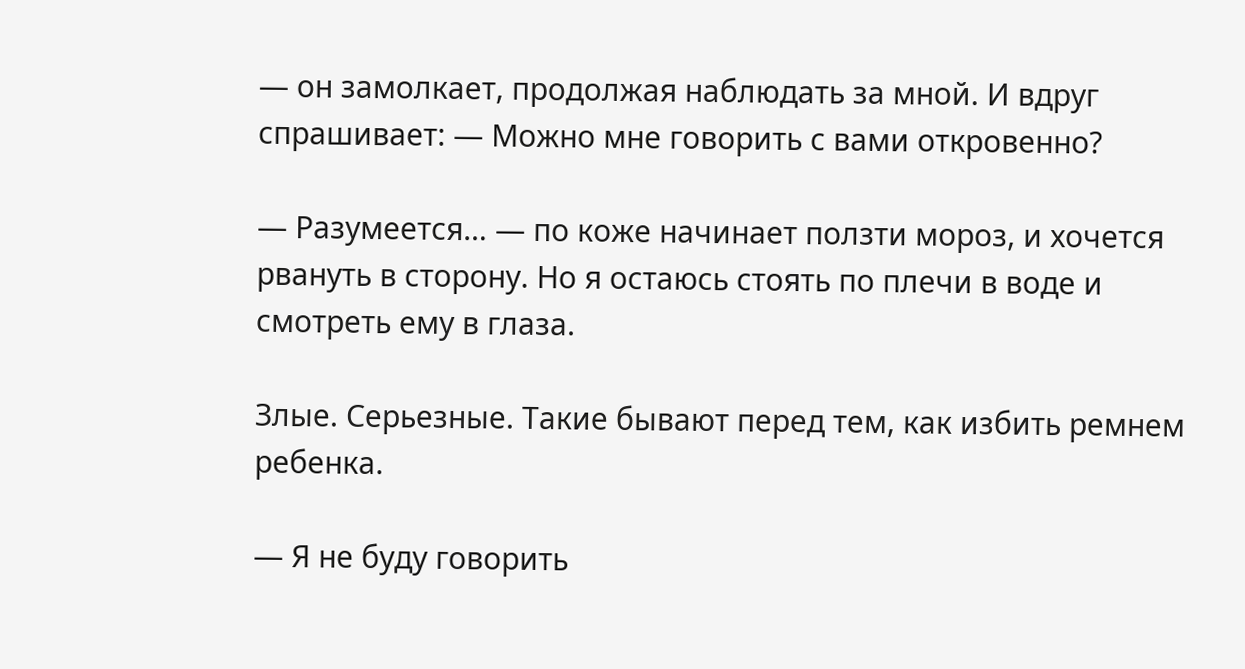— он замолкает, продолжая наблюдать за мной. И вдруг спрашивает: — Можно мне говорить с вами откровенно?

— Разумеется… — по коже начинает ползти мороз, и хочется рвануть в сторону. Но я остаюсь стоять по плечи в воде и смотреть ему в глаза.

Злые. Серьезные. Такие бывают перед тем, как избить ремнем ребенка.

— Я не буду говорить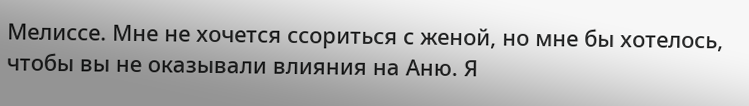Мелиссе. Мне не хочется ссориться с женой, но мне бы хотелось, чтобы вы не оказывали влияния на Аню. Я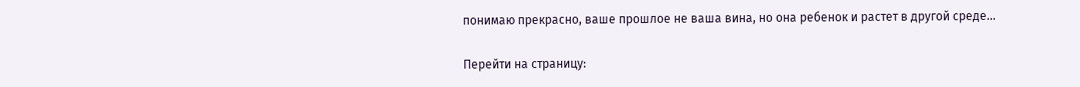понимаю прекрасно, ваше прошлое не ваша вина, но она ребенок и растет в другой среде…

Перейти на страницу: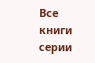Все книги серии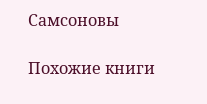Самсоновы

Похожие книги